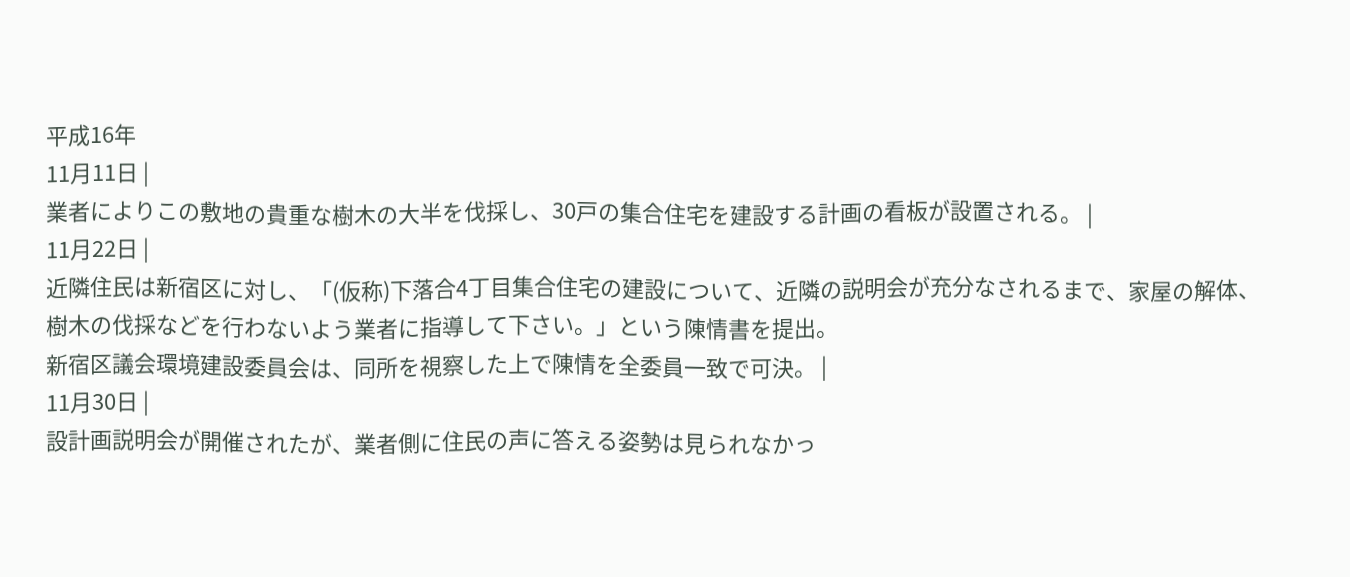平成16年
11月11日 |
業者によりこの敷地の貴重な樹木の大半を伐採し、30戸の集合住宅を建設する計画の看板が設置される。 |
11月22日 |
近隣住民は新宿区に対し、「(仮称)下落合4丁目集合住宅の建設について、近隣の説明会が充分なされるまで、家屋の解体、樹木の伐採などを行わないよう業者に指導して下さい。」という陳情書を提出。
新宿区議会環境建設委員会は、同所を視察した上で陳情を全委員一致で可決。 |
11月30日 |
設計画説明会が開催されたが、業者側に住民の声に答える姿勢は見られなかっ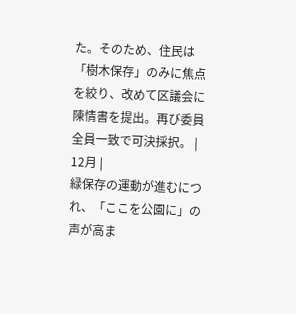た。そのため、住民は「樹木保存」のみに焦点を絞り、改めて区議会に陳情書を提出。再び委員全員一致で可決採択。 |
12月 |
緑保存の運動が進むにつれ、「ここを公園に」の声が高ま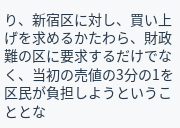り、新宿区に対し、買い上げを求めるかたわら、財政難の区に要求するだけでなく、当初の売値の3分の1を区民が負担しようということとな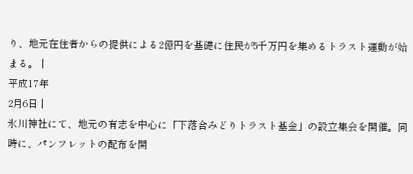り、地元在住者からの提供による2億円を基礎に住民が5千万円を集めるトラスト運動が始まる。 |
平成17年
2月6日 |
氷川神社にて、地元の有志を中心に「下落合みどりトラスト基金」の設立集会を開催。同時に、パンフレットの配布を開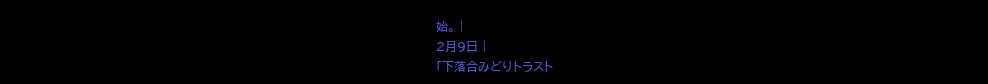始。 |
2月9日 |
「下落合みどりトラスト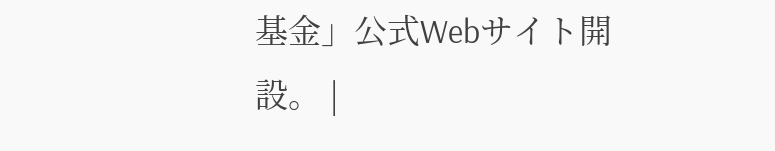基金」公式Webサイト開設。 |